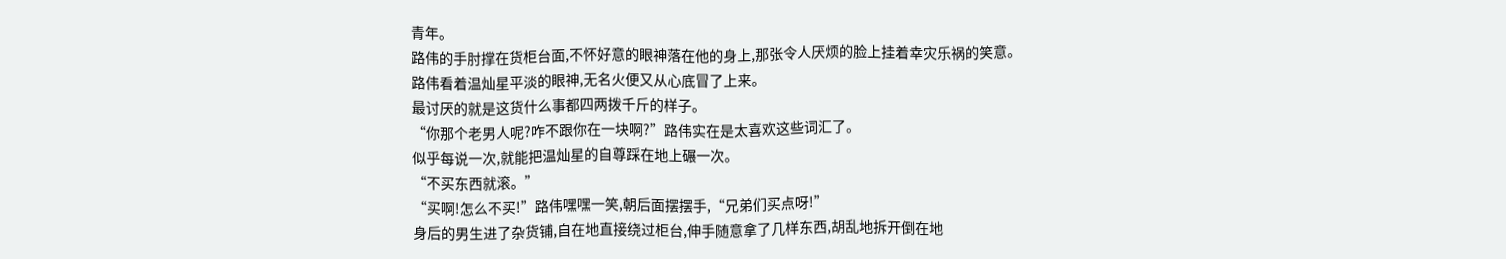青年。
路伟的手肘撑在货柜台面,不怀好意的眼神落在他的身上,那张令人厌烦的脸上挂着幸灾乐祸的笑意。
路伟看着温灿星平淡的眼神,无名火便又从心底冒了上来。
最讨厌的就是这货什么事都四两拨千斤的样子。
“你那个老男人呢?咋不跟你在一块啊?”路伟实在是太喜欢这些词汇了。
似乎每说一次,就能把温灿星的自尊踩在地上碾一次。
“不买东西就滚。”
“买啊!怎么不买!”路伟嘿嘿一笑,朝后面摆摆手,“兄弟们买点呀!”
身后的男生进了杂货铺,自在地直接绕过柜台,伸手随意拿了几样东西,胡乱地拆开倒在地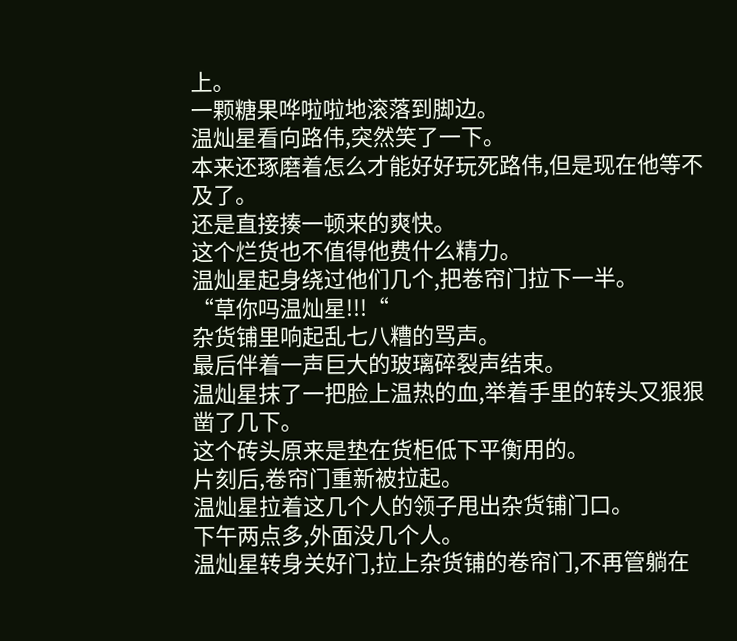上。
一颗糖果哗啦啦地滚落到脚边。
温灿星看向路伟,突然笑了一下。
本来还琢磨着怎么才能好好玩死路伟,但是现在他等不及了。
还是直接揍一顿来的爽快。
这个烂货也不值得他费什么精力。
温灿星起身绕过他们几个,把卷帘门拉下一半。
“草你吗温灿星!!!“
杂货铺里响起乱七八糟的骂声。
最后伴着一声巨大的玻璃碎裂声结束。
温灿星抹了一把脸上温热的血,举着手里的转头又狠狠凿了几下。
这个砖头原来是垫在货柜低下平衡用的。
片刻后,卷帘门重新被拉起。
温灿星拉着这几个人的领子甩出杂货铺门口。
下午两点多,外面没几个人。
温灿星转身关好门,拉上杂货铺的卷帘门,不再管躺在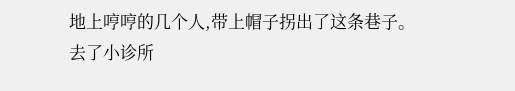地上哼哼的几个人,带上帽子拐出了这条巷子。
去了小诊所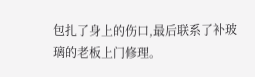包扎了身上的伤口,最后联系了补玻璃的老板上门修理。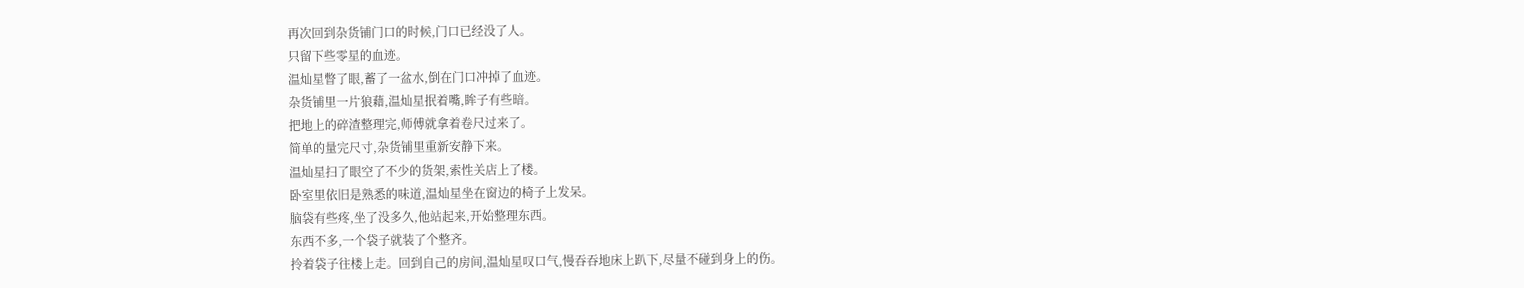再次回到杂货铺门口的时候,门口已经没了人。
只留下些零星的血迹。
温灿星瞥了眼,蓄了一盆水,倒在门口冲掉了血迹。
杂货铺里一片狼藉,温灿星抿着嘴,眸子有些暗。
把地上的碎渣整理完,师傅就拿着卷尺过来了。
简单的量完尺寸,杂货铺里重新安静下来。
温灿星扫了眼空了不少的货架,索性关店上了楼。
卧室里依旧是熟悉的味道,温灿星坐在窗边的椅子上发呆。
脑袋有些疼,坐了没多久,他站起来,开始整理东西。
东西不多,一个袋子就装了个整齐。
拎着袋子往楼上走。回到自己的房间,温灿星叹口气,慢吞吞地床上趴下,尽量不碰到身上的伤。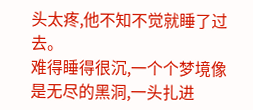头太疼,他不知不觉就睡了过去。
难得睡得很沉,一个个梦境像是无尽的黑洞,一头扎进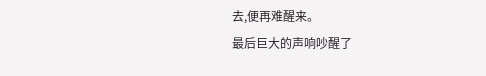去,便再难醒来。
最后巨大的声响吵醒了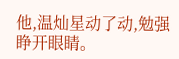他,温灿星动了动,勉强睁开眼睛。